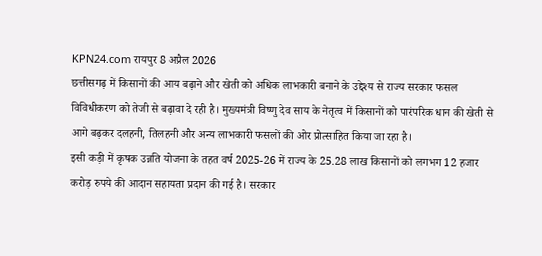KPN24.com रायपुर 8 अप्रैल 2026
छत्तीसगढ़ में किसानों की आय बढ़ाने और खेती को अधिक लाभकारी बनाने के उद्देश्य से राज्य सरकार फसल विविधीकरण को तेजी से बढ़ावा दे रही है। मुख्यमंत्री विष्णु देव साय के नेतृत्व में किसानों को पारंपरिक धान की खेती से आगे बढ़कर दलहनी, तिलहनी और अन्य लाभकारी फसलों की ओर प्रोत्साहित किया जा रहा है।
इसी कड़ी में कृषक उन्नति योजना के तहत वर्ष 2025-26 में राज्य के 25.28 लाख किसानों को लगभग 12 हजार करोड़ रुपये की आदान सहायता प्रदान की गई है। सरकार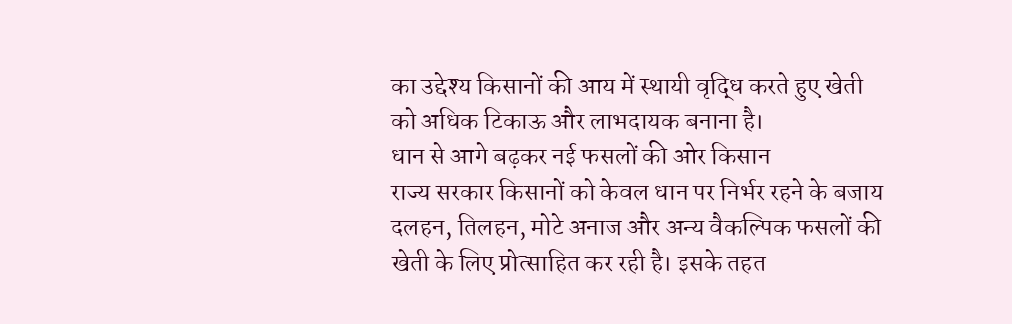का उद्देश्य किसानों की आय में स्थायी वृद्धि करते हुए खेती को अधिक टिकाऊ और लाभदायक बनाना है।
धान से आगे बढ़कर नई फसलों की ओर किसान
राज्य सरकार किसानों को केवल धान पर निर्भर रहने के बजाय दलहन, तिलहन, मोटे अनाज और अन्य वैकल्पिक फसलों की खेती के लिए प्रोत्साहित कर रही है। इसके तहत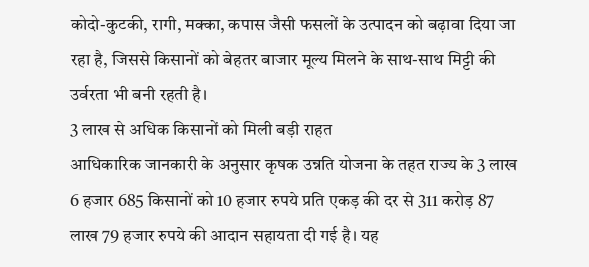कोदो-कुटकी, रागी, मक्का, कपास जैसी फसलों के उत्पादन को बढ़ावा दिया जा रहा है, जिससे किसानों को बेहतर बाजार मूल्य मिलने के साथ-साथ मिट्टी की उर्वरता भी बनी रहती है।
3 लाख से अधिक किसानों को मिली बड़ी राहत
आधिकारिक जानकारी के अनुसार कृषक उन्नति योजना के तहत राज्य के 3 लाख 6 हजार 685 किसानों को 10 हजार रुपये प्रति एकड़ की दर से 311 करोड़ 87 लाख 79 हजार रुपये की आदान सहायता दी गई है। यह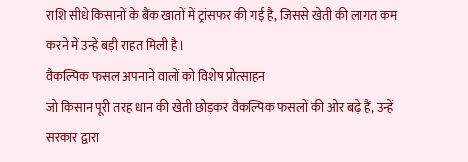राशि सीधे किसानों के बैंक खातों में ट्रांसफर की गई है, जिससे खेती की लागत कम करने में उन्हें बड़ी राहत मिली है।
वैकल्पिक फसल अपनाने वालों को विशेष प्रोत्साहन
जो किसान पूरी तरह धान की खेती छोड़कर वैकल्पिक फसलों की ओर बढ़े हैं, उन्हें सरकार द्वारा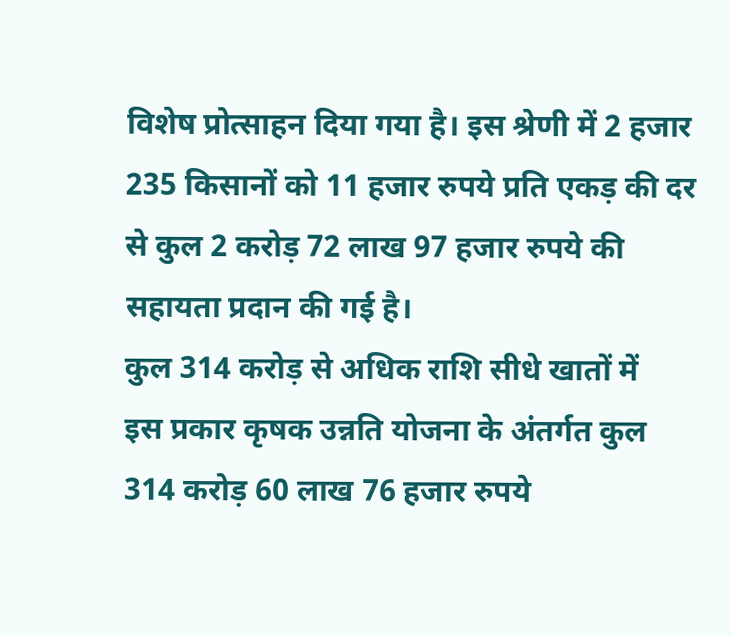विशेष प्रोत्साहन दिया गया है। इस श्रेणी में 2 हजार 235 किसानों को 11 हजार रुपये प्रति एकड़ की दर से कुल 2 करोड़ 72 लाख 97 हजार रुपये की सहायता प्रदान की गई है।
कुल 314 करोड़ से अधिक राशि सीधे खातों में
इस प्रकार कृषक उन्नति योजना के अंतर्गत कुल 314 करोड़ 60 लाख 76 हजार रुपये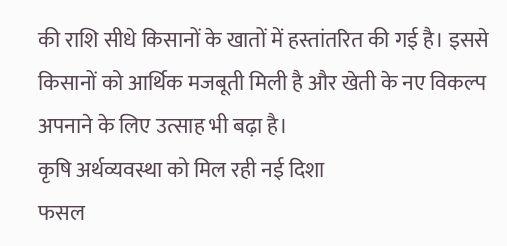की राशि सीधे किसानों के खातों में हस्तांतरित की गई है। इससे किसानों को आर्थिक मजबूती मिली है और खेती के नए विकल्प अपनाने के लिए उत्साह भी बढ़ा है।
कृषि अर्थव्यवस्था को मिल रही नई दिशा
फसल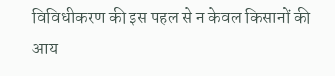विविधीकरण की इस पहल से न केवल किसानों की आय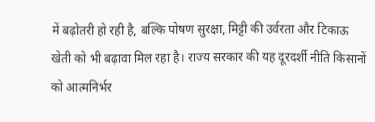में बढ़ोतरी हो रही है, बल्कि पोषण सुरक्षा, मिट्टी की उर्वरता और टिकाऊ खेती को भी बढ़ावा मिल रहा है। राज्य सरकार की यह दूरदर्शी नीति किसानों को आत्मनिर्भर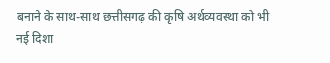बनाने के साथ-साथ छत्तीसगढ़ की कृषि अर्थव्यवस्था को भी नई दिशा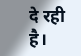दे रही है।